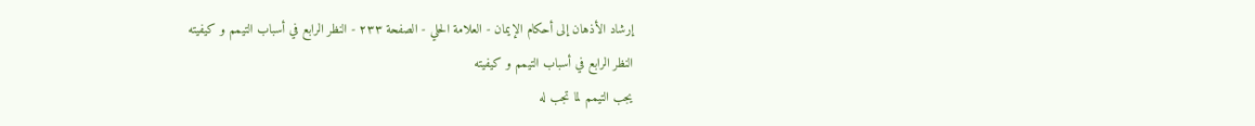إرشاد الأذهان إلى أحكام الإيمان - العلامة الحلي - الصفحة ٢٣٣ - النظر الرابع في أسباب التيمم و كيفيته
النظر الرابع في أسباب التيمم و كيفيته
يجب التيمم لما تجب له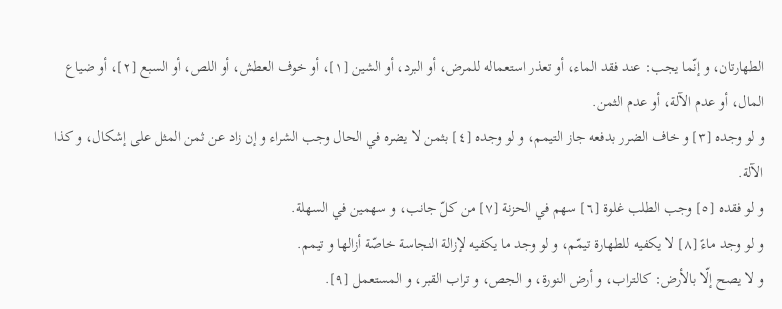الطهارتان، و إنّما يجب: عند فقد الماء، أو تعذر استعماله للمرض، أو البرد، أو الشين [١]، أو خوف العطش، أو اللص، أو السبع [٢]، أو ضياع المال، أو عدم الآلة، أو عدم الثمن.
و لو وجده [٣] و خاف الضرر بدفعه جاز التيمم، و لو وجده [٤] بثمن لا يضره في الحال وجب الشراء و إن زاد عن ثمن المثل على إشكال، و كذا الآلة.
و لو فقده [٥] وجب الطلب غلوة [٦] سهم في الحزنة [٧] من كلّ جانب، و سهمين في السهلة.
و لو وجد ماءً [٨] لا يكفيه للطهارة تيمّم، و لو وجد ما يكفيه لإزالة النجاسة خاصّة أزالها و تيمم.
و لا يصح إلّا بالأرض: كالتراب، و أرض النورة، و الجص، و تراب القبر، و المستعمل [٩].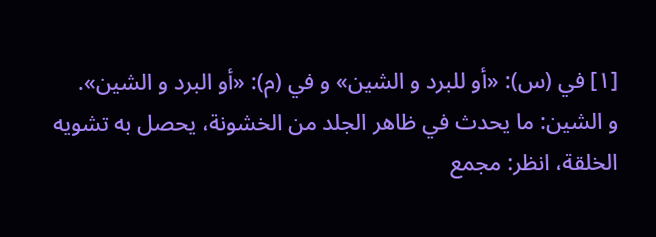[١] في (س): «أو للبرد و الشين» و في (م): «أو البرد و الشين».
و الشين: ما يحدث في ظاهر الجلد من الخشونة، يحصل به تشويه الخلقة، انظر: مجمع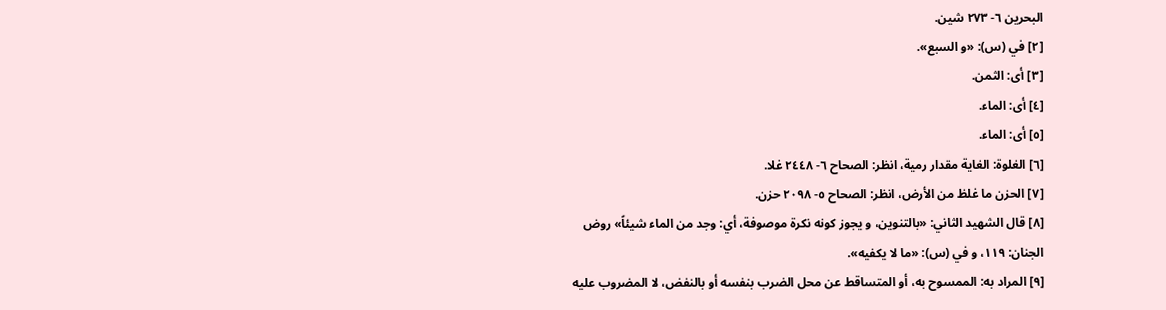البحرين ٦- ٢٧٣ شين.
[٢] في (س): «و السبع».
[٣] أى: الثمن.
[٤] أى: الماء.
[٥] أى: الماء.
[٦] الغلوة: الغاية مقدار رمية، انظر: الصحاح ٦- ٢٤٤٨ غلا.
[٧] الحزن ما غلظ من الأرض، انظر: الصحاح ٥- ٢٠٩٨ حزن.
[٨] قال الشهيد الثاني: «بالتنوين، و يجوز كونه نكرة موصوفة، أي: وجد من الماء شيئاً» روض الجنان: ١١٩، و في (س): «ما لا يكفيه».
[٩] المراد به: الممسوح به، أو المتساقط عن محل الضرب بنفسه أو بالنفض، لا المضروب عليه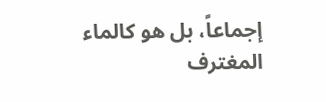إجماعاً، بل هو كالماء المغترف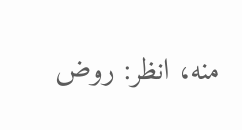منه، انظر: روض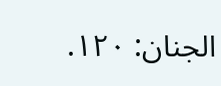الجنان: ١٢٠.